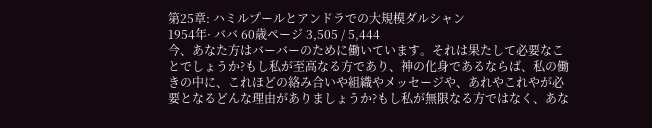第25章: ハミルプールとアンドラでの大規模ダルシャン
1954年· ババ 60歳ページ 3,505 / 5,444
今、あなた方はバーバーのために働いています。それは果たして必要なことでしょうか?もし私が至高なる方であり、神の化身であるならば、私の働きの中に、これほどの絡み合いや組織やメッセージや、あれやこれやが必要となるどんな理由がありましょうか?もし私が無限なる方ではなく、あな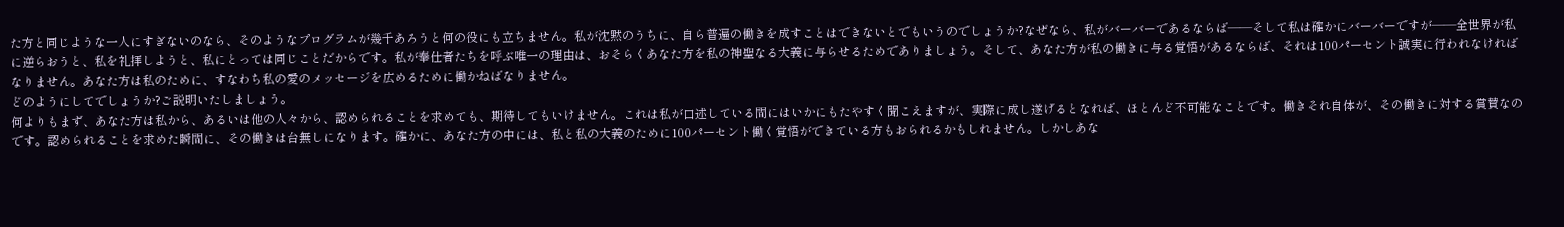た方と同じような一人にすぎないのなら、そのようなプログラムが幾千あろうと何の役にも立ちません。私が沈黙のうちに、自ら普遍の働きを成すことはできないとでもいうのでしょうか?なぜなら、私がバーバーであるならば——そして私は確かにバーバーですが——全世界が私に逆らおうと、私を礼拝しようと、私にとっては同じことだからです。私が奉仕者たちを呼ぶ唯一の理由は、おそらくあなた方を私の神聖なる大義に与らせるためでありましょう。そして、あなた方が私の働きに与る覚悟があるならば、それは100パーセント誠実に行われなければなりません。あなた方は私のために、すなわち私の愛のメッセージを広めるために働かねばなりません。
どのようにしてでしょうか?ご説明いたしましょう。
何よりもまず、あなた方は私から、あるいは他の人々から、認められることを求めても、期待してもいけません。これは私が口述している間にはいかにもたやすく聞こえますが、実際に成し遂げるとなれば、ほとんど不可能なことです。働きそれ自体が、その働きに対する賞賛なのです。認められることを求めた瞬間に、その働きは台無しになります。確かに、あなた方の中には、私と私の大義のために100パーセント働く覚悟ができている方もおられるかもしれません。しかしあな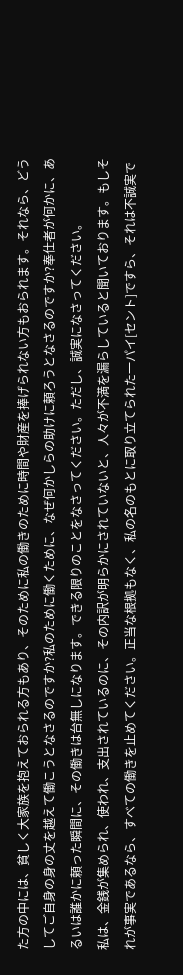た方の中には、貧しく大家族を抱えておられる方もあり、そのために私の働きのために時間や財産を捧げられない方もおられます。それなら、どうしてご自身の身の丈を越えて働こうとなさるのですか?私のために働くために、なぜ何かしらの助けに頼ろうとなさるのですか?奉仕者が何かに、あるいは誰かに頼った瞬間に、その働きは台無しになります。できる限りのことをなさってください。ただし、誠実になさってください。
私は、金銭が集められ、使われ、支出されているのに、その内訳が明らかにされていないと、人々が不満を漏らしていると聞いております。もしそれが事実であるなら、すべての働きを止めてください。正当な根拠もなく、私の名のもとに取り立てられた一パイ[セント]ですら、それは不誠実で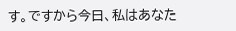す。ですから今日、私はあなた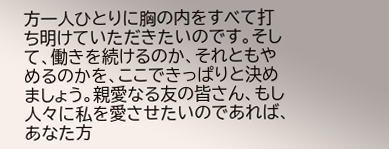方一人ひとりに胸の内をすべて打ち明けていただきたいのです。そして、働きを続けるのか、それともやめるのかを、ここできっぱりと決めましょう。親愛なる友の皆さん、もし人々に私を愛させたいのであれば、あなた方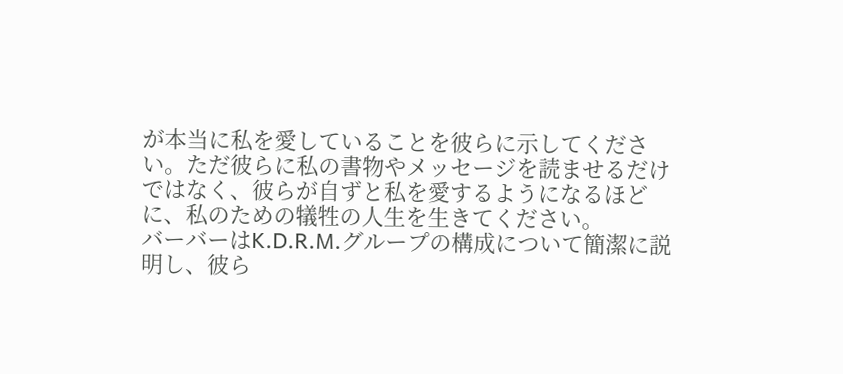が本当に私を愛していることを彼らに示してください。ただ彼らに私の書物やメッセージを読ませるだけではなく、彼らが自ずと私を愛するようになるほどに、私のための犠牲の人生を生きてください。
バーバーはK.D.R.M.グループの構成について簡潔に説明し、彼ら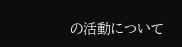の活動について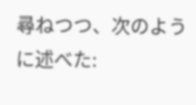尋ねつつ、次のように述べた: